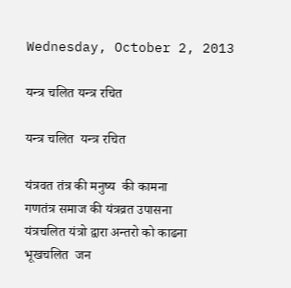Wednesday, October 2, 2013

यन्त्र चलित यन्त्र रचित

यन्त्र चलित  यन्त्र रचित

यंत्रवत तंत्र की मनुष्य  की कामना
गणतंत्र समाज की यंत्रव्रत उपासना
यंत्रचलित यंत्रो द्वारा अन्तरो को काढना
भूखचलित  जन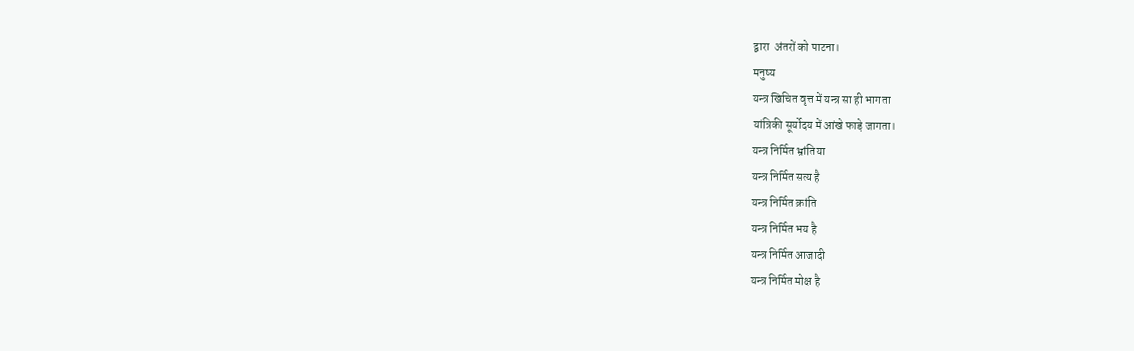द्वारा  अंतरों को पाटना।
मनुष्य
यन्त्र खिचित वृत्त में यन्त्र सा ही भागता
यांत्रिकी सूर्योदय में आंखे फाड़े जागता।
यन्त्र निर्मित भ्रांतिया
यन्त्र निर्मित सत्य है
यन्त्र निर्मित क्रांति
यन्त्र निर्मित भय है
यन्त्र निर्मित आजादी
यन्त्र निर्मित मोक्ष है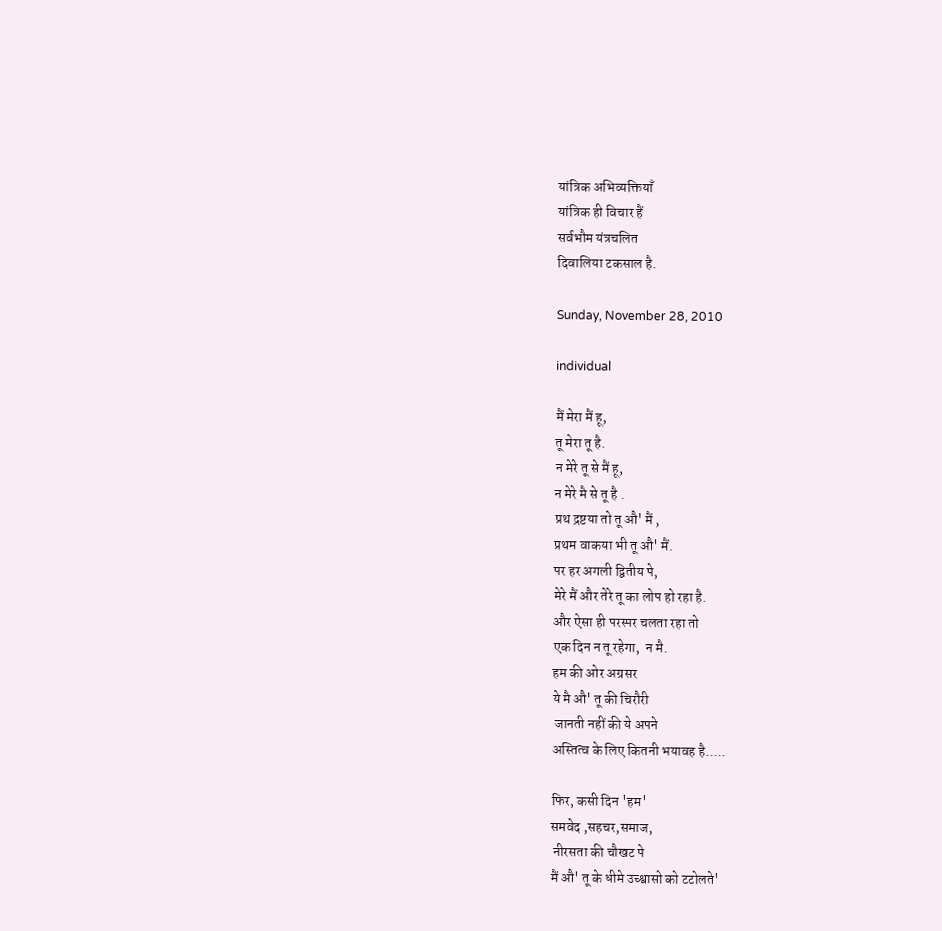यांत्रिक अभिव्यक्तियाँ
यांत्रिक ही विचार हैं
सर्वभौम यंत्रचलित
दिवालिया टकसाल है.

Sunday, November 28, 2010

individual

मैं मेरा मैं हू,
तू मेरा तू है.
न मेरे तू से मैं हू,
न मेरे मै से तू है .
प्रथ द्रष्टया तो तू औ' मैं ,
प्रथम वाकया भी तू औ' मैं.
पर हर अगली द्वितीय पे,
मेरे मैं और तेरे तू का लोप हो रहा है.
और ऐसा ही परस्पर चलता रहा तो
एक दिन न तू रहेगा,  न मै.
हम की ओर अग्रसर
ये मै औ' तू की चिरौरी
 जानती नहीं की ये अपने
अस्तित्व के लिए कितनी भयावह है.....

फिर, कसी दिन 'हम'
समवेद ,सहचर,समाज,
 नीरसता की चौखट पे
मैं औ' तू के धीमे उच्श्वासो को टटोलते'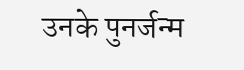उनके पुनर्जन्म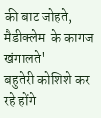की बाट जोहते,
मैडीक्लेम  के कागज खंगालते'
बहुतेरी कोशिशे कर रहे होंगे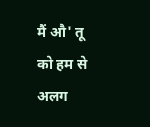मैं औ' तू को हम से अलग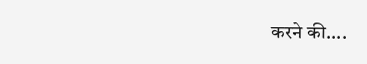करने की....